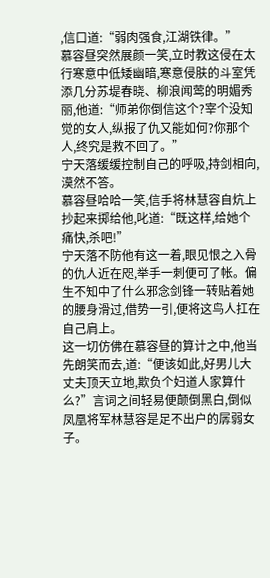,信口道:“弱肉强食,江湖铁律。”
慕容昼突然展颜一笑,立时教这侵在太行寒意中低矮幽暗,寒意侵肤的斗室凭添几分苏堤春晓、柳浪闻莺的明媚秀丽,他道:“师弟你倒信这个?宰个没知觉的女人,纵报了仇又能如何?你那个人,终究是救不回了。”
宁天落缓缓控制自己的呼吸,持剑相向,漠然不答。
慕容昼哈哈一笑,信手将林慧容自炕上抄起来掷给他,叱道:“既这样,给她个痛快,杀吧!”
宁天落不防他有这一着,眼见恨之入骨的仇人近在咫,举手一刺便可了帐。偏生不知中了什么邪念剑锋一转贴着她的腰身滑过,借势一引,便将这鸟人扛在自己肩上。
这一切仿佛在慕容昼的算计之中,他当先朗笑而去,道:“便该如此,好男儿大丈夫顶天立地,欺负个妇道人家算什么?”言词之间轻易便颠倒黑白,倒似凤凰将军林慧容是足不出户的孱弱女子。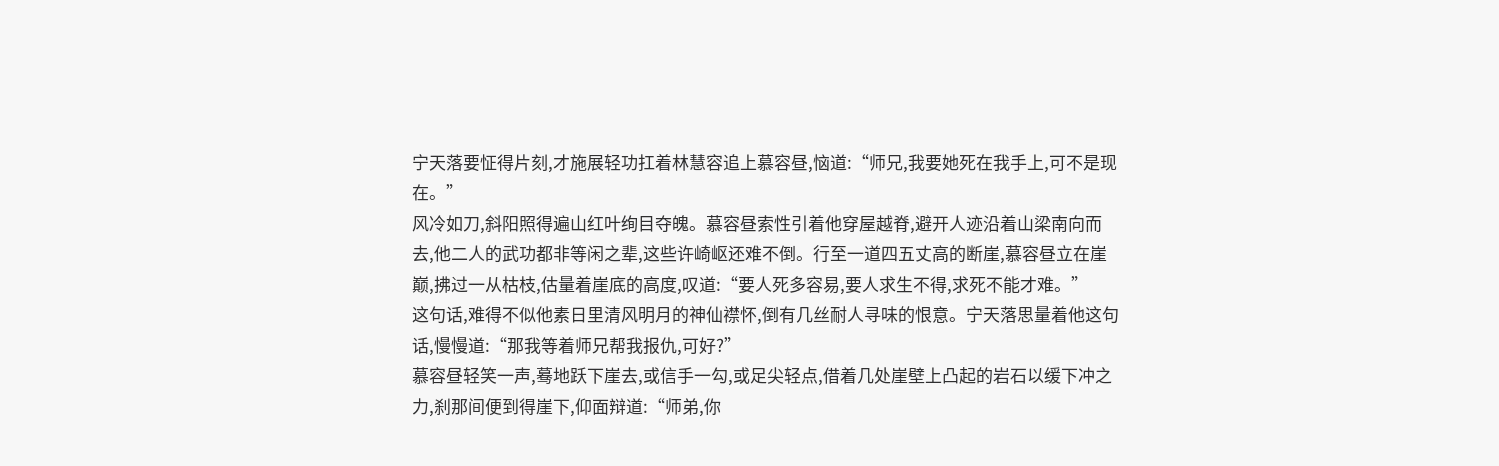宁天落要怔得片刻,才施展轻功扛着林慧容追上慕容昼,恼道:“师兄,我要她死在我手上,可不是现在。”
风冷如刀,斜阳照得遍山红叶绚目夺魄。慕容昼索性引着他穿屋越脊,避开人迹沿着山梁南向而去,他二人的武功都非等闲之辈,这些许崎岖还难不倒。行至一道四五丈高的断崖,慕容昼立在崖巅,拂过一从枯枝,估量着崖底的高度,叹道:“要人死多容易,要人求生不得,求死不能才难。”
这句话,难得不似他素日里清风明月的神仙襟怀,倒有几丝耐人寻味的恨意。宁天落思量着他这句话,慢慢道:“那我等着师兄帮我报仇,可好?”
慕容昼轻笑一声,蓦地跃下崖去,或信手一勾,或足尖轻点,借着几处崖壁上凸起的岩石以缓下冲之力,刹那间便到得崖下,仰面辩道:“师弟,你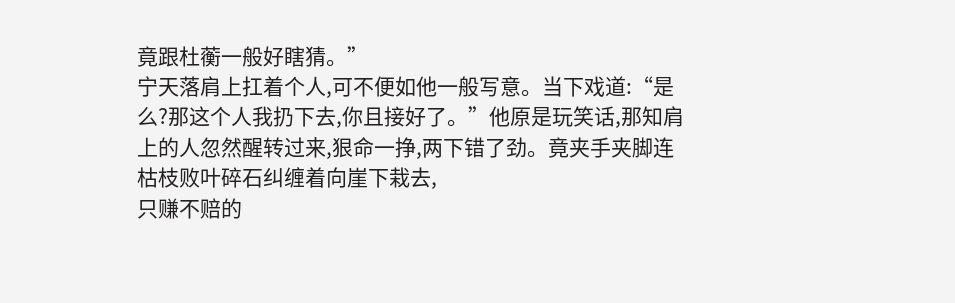竟跟杜蘅一般好瞎猜。”
宁天落肩上扛着个人,可不便如他一般写意。当下戏道:“是么?那这个人我扔下去,你且接好了。”他原是玩笑话,那知肩上的人忽然醒转过来,狠命一挣,两下错了劲。竟夹手夹脚连枯枝败叶碎石纠缠着向崖下栽去,
只赚不赔的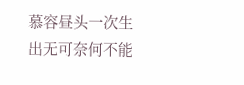慕容昼头一次生出无可奈何不能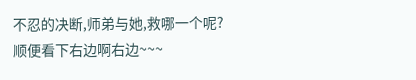不忍的决断,师弟与她,救哪一个呢?
顺便看下右边啊右边~~~